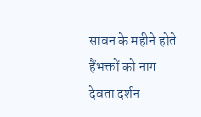सावन के महीने होते हैंभक्तों को नाग देवता दर्शन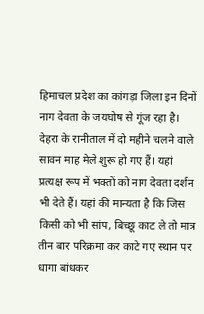हिमाचल प्रदेश का कांगड़ा जिला इन दिनों नाग देवता के जयघोष से गूंज रहा है। देहरा के रानीताल में दो महीने चलने वाले सावन माह मेले शुरू हो गए हैं। यहां प्रत्यक्ष रूप में भक्तों को नाग देवता दर्शन भी देते हैं। यहां की मान्यता है कि जिस किसी को भी सांप, बिच्छू काट ले तो मात्र तीन बार परिक्रमा कर काटे गए स्थान पर धागा बांधकर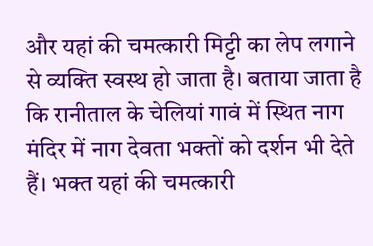और यहां की चमत्कारी मिट्टी का लेप लगाने से व्यक्ति स्वस्थ हो जाता है। बताया जाता है कि रानीताल के चेलियां गावं में स्थित नाग मंदिर में नाग देवता भक्तों को दर्शन भी देते हैं। भक्त यहां की चमत्कारी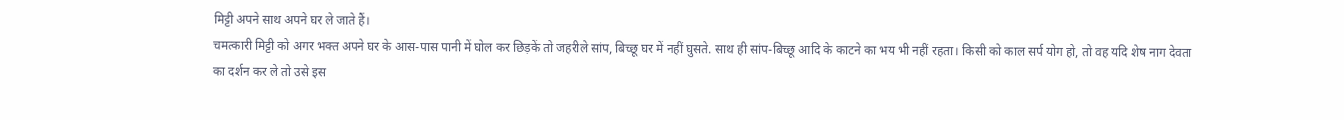मिट्टी अपने साथ अपने घर ले जाते हैं।
चमत्कारी मिट्टी को अगर भक्त अपने घर के आस-पास पानी में घोल कर छिड़कें तो जहरीले सांप, बिच्छू घर में नहीं घुसते. साथ ही सांप-बिच्छू आदि के काटने का भय भी नहीं रहता। किसी को काल सर्प योग हो, तो वह यदि शेष नाग देवता का दर्शन कर ले तो उसे इस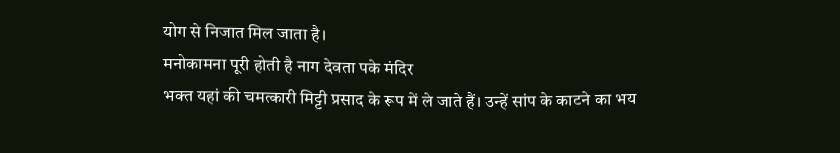योग से निजात मिल जाता है।
मनोकामना पूरी होती है नाग देवता पके मंदिर
भक्त यहां की चमत्कारी मिट्टी प्रसाद के रूप में ले जाते हैं। उन्हें सांप के काटने का भय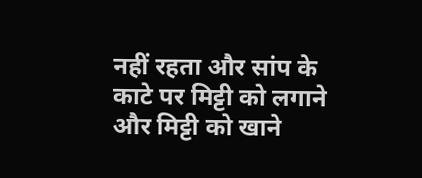नहीं रहता और सांप के काटे पर मिट्टी को लगाने और मिट्टी को खाने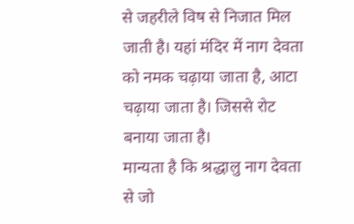से जहरीले विष से निजात मिल जाती है। यहां मंदिर में नाग देवता को नमक चढ़ाया जाता है, आटा चढ़ाया जाता है। जिससे रोट बनाया जाता है।
मान्यता है कि श्रद्धालु नाग देवता से जो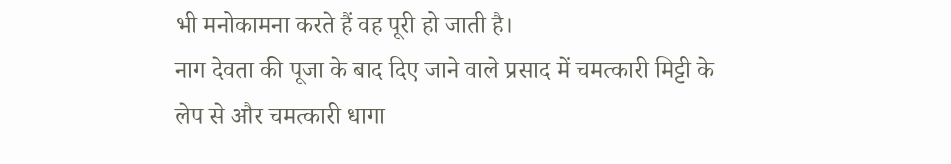भी मनोकामना करते हैं वह पूरी हो जाती है।
नाग देवता की पूजा के बाद दिए जाने वाले प्रसाद में चमत्कारी मिट्टी के लेप से और चमत्कारी धागा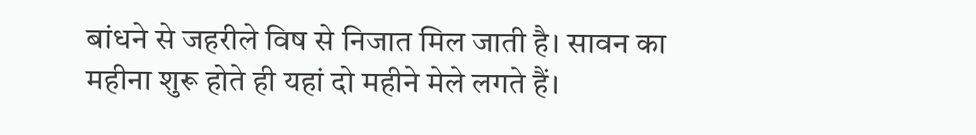बांधने से जहरीले विष से निजात मिल जाती है। सावन का महीना शुरू होते ही यहां दो महीने मेले लगते हैं।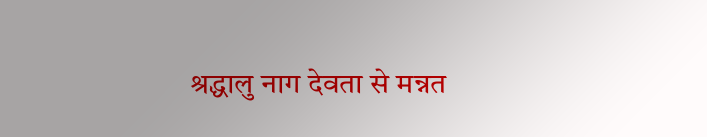श्रद्धालु नाग देवता से मन्नत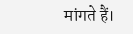मांगते हैं।